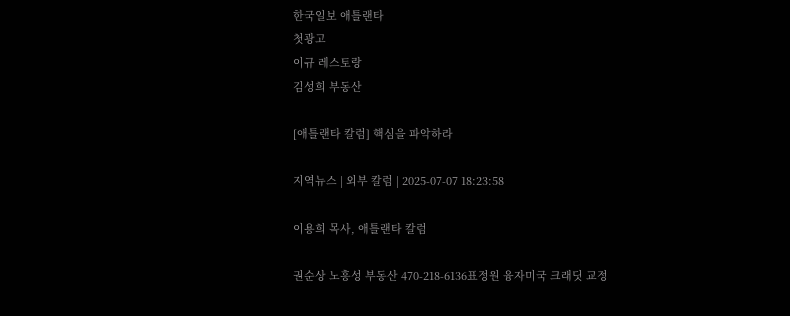한국일보 애틀랜타
첫광고
이규 레스토랑
김성희 부동산

[애틀랜타 칼럼] 핵심을 파악하라

지역뉴스 | 외부 칼럼 | 2025-07-07 18:23:58

이용희 목사, 애틀랜타 칼럼

권순상 노흥성 부동산 470-218-6136표정원 융자미국 크래딧 교정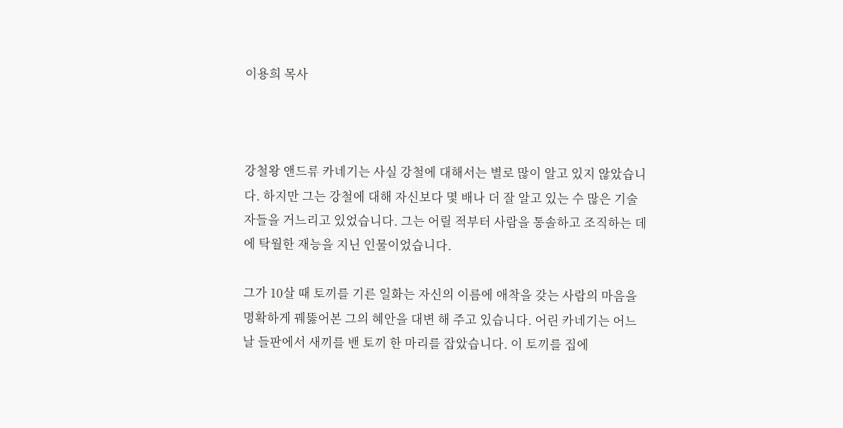이용희 목사



강철왕 앤드류 카네기는 사실 강철에 대해서는 별로 많이 알고 있지 않았습니다. 하지만 그는 강철에 대해 자신보다 몇 배나 더 잘 알고 있는 수 많은 기술자들을 거느리고 있었습니다. 그는 어릴 적부터 사람을 통솔하고 조직하는 데에 탁월한 재능을 지닌 인물이었습니다.

그가 10살 때 토끼를 기른 일화는 자신의 이름에 애착을 갖는 사람의 마음을 명확하게 꿰뚫어본 그의 혜안을 대변 해 주고 있습니다. 어린 카네기는 어느 날 들판에서 새끼를 밴 토끼 한 마리를 잡았습니다. 이 토끼를 집에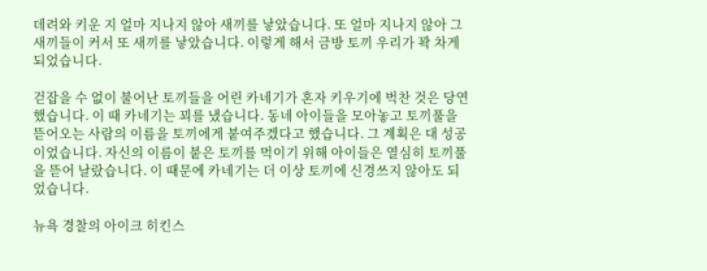데려와 키운 지 얼마 지나지 않아 새끼를 낳았습니다. 또 얼마 지나지 않아 그 새끼들이 커서 또 새끼를 낳았습니다. 이렇게 해서 금방 토끼 우리가 꽉 차게 되었습니다.

걷잡을 수 없이 불어난 토끼들을 어린 카네기가 혼자 키우기에 벅찬 것은 당연 했습니다. 이 때 카네기는 꾀를 냈습니다. 동네 아이들을 모아놓고 토끼풀을 뜯어오는 사람의 이름을 토끼에게 붙여주겠다고 했습니다. 그 계획은 대 성공이었습니다. 자신의 이름이 붙은 토끼를 먹이기 위해 아이들은 열심히 토끼풀을 뜯어 날랐습니다. 이 때문에 카네기는 더 이상 토끼에 신경쓰지 않아도 되었습니다.

뉴욕 경찰의 아이크 히킨스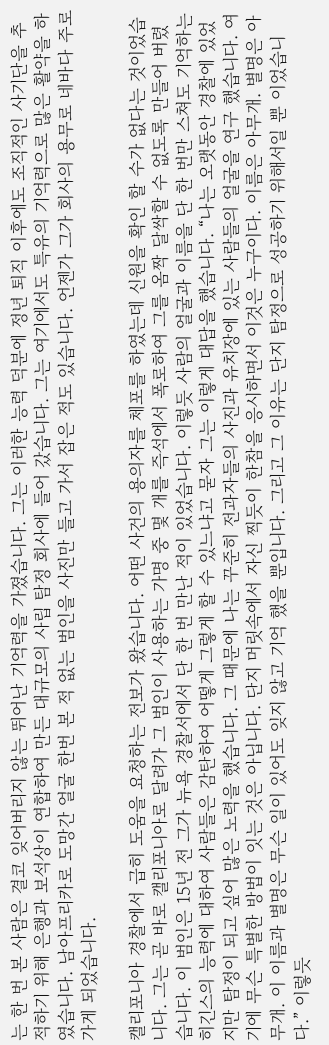는 한 번 본 사람은 결코 잊어버리지 않는 뛰어난 기억력을 가졌습니다. 그는 이러한 능력 덕분에 정년 퇴직 이후에도 조직적인 사기단을 추적하기 위해 은행과 보석상이 연합하여 만든 대규모의 사립 탐정 회사에 들어 갔습니다. 그는 여기에서도 특유의 기억력으로 많은 활약을 하였습니다. 남아프리카로 도망간 얼굴 한번 본 적 없는 범인을 사진만 들고 가서 잡은 적도 있습니다. 언젠가 그가 회사의 용무로 네바다 주로 가게 되었습니다.

캘리포니아 경찰에서 급히 도움을 요청하는 전보가 왔습니다. 어떤 사건의 용의자를 체포를 하였는데 신원을 확인 할 수가 없다는 것이었습니다. 그는 곧 바로 캘리포니아로 달려가 그 범인이 사용하는 가명 중 몇 개를 즉석에서 폭로하여 그를 옴짝 달싹할 수 없도록 만들어 버렸습니다. 이 범인은 15년 전 그가 뉴욕 경찰서에서 단 한 번 만난 적이 있었습니다. 이렇듯 사람의 얼굴과 이름을 단 한 번만 스쳐도 기억하는 히긴스의 능력에 대하여 사람들은 감탄하여 어떻게 그렇게 할 수 있느냐고 묻자 그는 이렇게 대답을 했습니다. “나는 오랫동안 경찰에 있었지만 탐정이 되고 싶어 많은 노력을 했습니다. 그 때문에 나는 꾸준히 전과자들의 사진과 유치장에 있는 사람들의 얼굴을 연구 했습니다. 여기에 무슨 특별한 방법이 잇는 것은 아닙니다. 단지 머릿속에서 자신 찍듯이 한참을 응시하면서 이것은 누구이다. 이름은 아무개. 별명은 아무개. 이 이름과 별명은 무슨 일이 있어도 잊지 않고 기억 했을 뿐입니다. 그리고 그 이유는 단지 탐정으로 성공하기 위해서일 뿐 이었습니다.” 이렇듯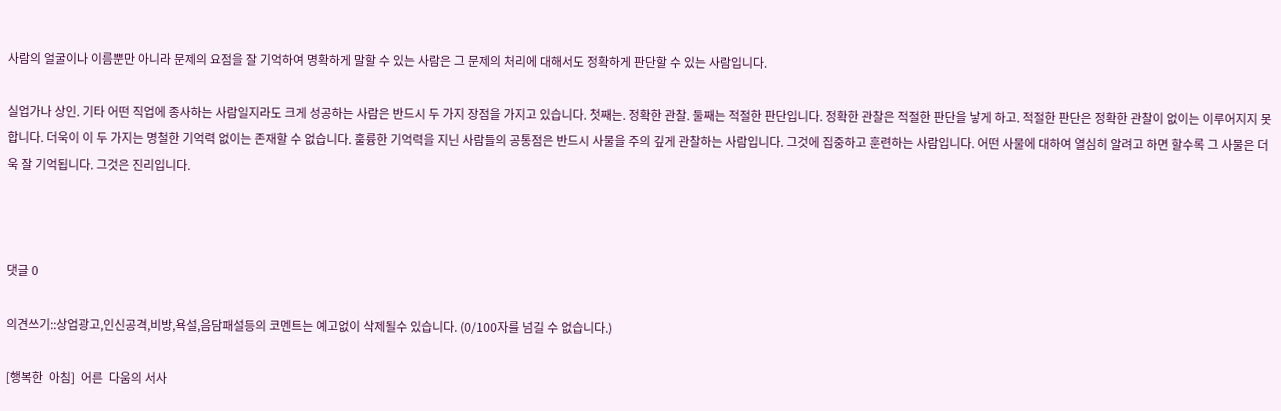사람의 얼굴이나 이름뿐만 아니라 문제의 요점을 잘 기억하여 명확하게 말할 수 있는 사람은 그 문제의 처리에 대해서도 정확하게 판단할 수 있는 사람입니다.

실업가나 상인. 기타 어떤 직업에 종사하는 사람일지라도 크게 성공하는 사람은 반드시 두 가지 장점을 가지고 있습니다. 첫째는. 정확한 관찰. 둘째는 적절한 판단입니다. 정확한 관찰은 적절한 판단을 낳게 하고. 적절한 판단은 정확한 관찰이 없이는 이루어지지 못합니다. 더욱이 이 두 가지는 명철한 기억력 없이는 존재할 수 없습니다. 훌륭한 기억력을 지닌 사람들의 공통점은 반드시 사물을 주의 깊게 관찰하는 사람입니다. 그것에 집중하고 훈련하는 사람입니다. 어떤 사물에 대하여 열심히 알려고 하면 할수록 그 사물은 더욱 잘 기억됩니다. 그것은 진리입니다.



댓글 0

의견쓰기::상업광고,인신공격,비방,욕설,음담패설등의 코멘트는 예고없이 삭제될수 있습니다. (0/100자를 넘길 수 없습니다.)

[행복한  아침]  어른  다움의 서사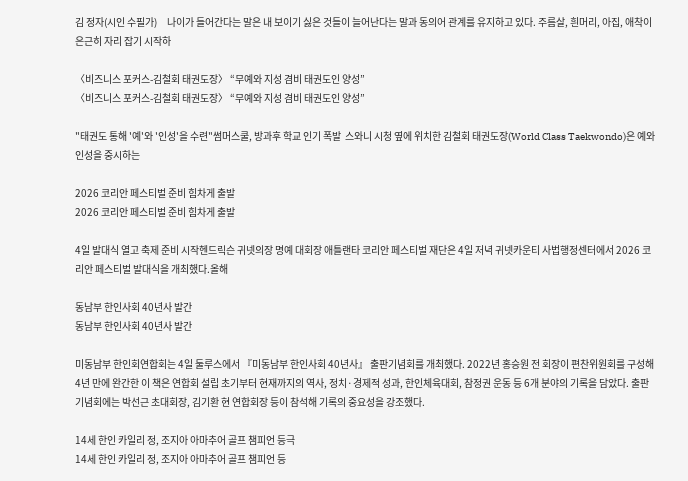김 정자(시인 수필가)     나이가 들어간다는 말은 내 보이기 싫은 것들이 늘어난다는 말과 동의어 관계를 유지하고 있다. 주름살, 흰머리, 아집, 애착이 은근히 자리 잡기 시작하

〈비즈니스 포커스-김철회 태권도장〉 “무예와 지성 겸비 태권도인 양성”
〈비즈니스 포커스-김철회 태권도장〉 “무예와 지성 겸비 태권도인 양성”

"태권도 통해 '예'와 '인성'을 수련"썸머스쿨, 방과후 학교 인기 폭발  스와니 시청 옆에 위치한 김철회 태권도장(World Class Taekwondo)은 예와 인성을 중시하는

2026 코리안 페스티벌 준비 힘차게 출발
2026 코리안 페스티벌 준비 힘차게 출발

4일 발대식 열고 축제 준비 시작헨드릭슨 귀넷의장 명예 대회장 애틀랜타 코리안 페스티벌 재단은 4일 저녁 귀넷카운티 사법행정센터에서 2026 코리안 페스티벌 발대식을 개최했다.올해

동남부 한인사회 40년사 발간
동남부 한인사회 40년사 발간

미동남부 한인회연합회는 4일 둘루스에서 『미동남부 한인사회 40년사』 출판기념회를 개최했다. 2022년 홍승원 전 회장이 편찬위원회를 구성해 4년 만에 완간한 이 책은 연합회 설립 초기부터 현재까지의 역사, 정치·경제적 성과, 한인체육대회, 참정권 운동 등 6개 분야의 기록을 담았다. 출판기념회에는 박선근 초대회장, 김기환 현 연합회장 등이 참석해 기록의 중요성을 강조했다.

14세 한인 카일리 정, 조지아 아마추어 골프 챔피언 등극
14세 한인 카일리 정, 조지아 아마추어 골프 챔피언 등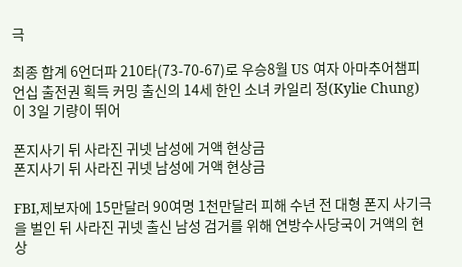극

최종 합계 6언더파 210타(73-70-67)로 우승8월 US 여자 아마추어챔피언십 출전권 획득 커밍 출신의 14세 한인 소녀 카일리 정(Kylie Chung)이 3일 기량이 뛰어

폰지사기 뒤 사라진 귀넷 남성에 거액 현상금
폰지사기 뒤 사라진 귀넷 남성에 거액 현상금

FBI,제보자에 15만달러 90여명 1천만달러 피해 수년 전 대형 폰지 사기극을 벌인 뒤 사라진 귀넷 출신 남성 검거를 위해 연방수사당국이 거액의 현상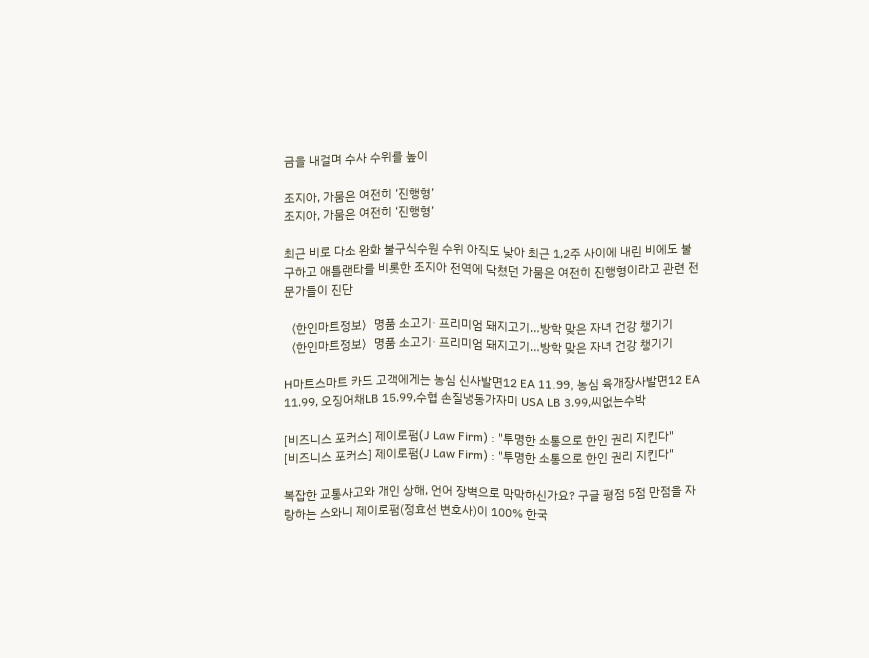금을 내걸며 수사 수위를 높이

조지아, 가뭄은 여전히 ‘진행형’
조지아, 가뭄은 여전히 ‘진행형’

최근 비로 다소 완화 불구식수원 수위 아직도 낮아 최근 1,2주 사이에 내린 비에도 불구하고 애틀랜타를 비롯한 조지아 전역에 닥쳤던 가뭄은 여전히 진행형이라고 관련 전문가들이 진단

〈한인마트정보〉명품 소고기∙ 프리미엄 돼지고기…방학 맞은 자녀 건강 챙기기
〈한인마트정보〉명품 소고기∙ 프리미엄 돼지고기…방학 맞은 자녀 건강 챙기기

H마트스마트 카드 고객에게는 농심 신사발면12 EA 11.99, 농심 육개장사발면12 EA 11.99, 오징어채LB 15.99,수협 손질냉동가자미 USA LB 3.99,씨없는수박

[비즈니스 포커스] 제이로펌(J Law Firm) : "투명한 소통으로 한인 권리 지킨다"
[비즈니스 포커스] 제이로펌(J Law Firm) : "투명한 소통으로 한인 권리 지킨다"

복잡한 교통사고와 개인 상해, 언어 장벽으로 막막하신가요? 구글 평점 5점 만점을 자랑하는 스와니 제이로펌(정효선 변호사)이 100% 한국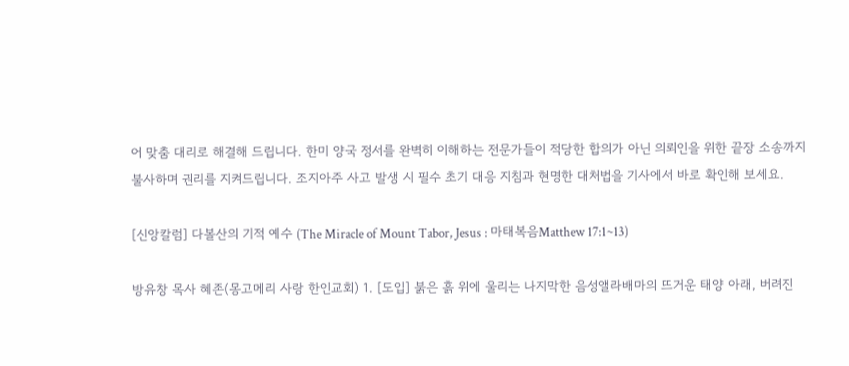어 맞춤 대리로 해결해 드립니다. 한미 양국 정서를 완벽히 이해하는 전문가들이 적당한 합의가 아닌 의뢰인을 위한 끝장 소송까지 불사하며 권리를 지켜드립니다. 조지아주 사고 발생 시 필수 초기 대응 지침과 현명한 대처법을 기사에서 바로 확인해 보세요.

[신앙칼럼] 다볼산의 기적 예수 (The Miracle of Mount Tabor, Jesus : 마태복음Matthew 17:1~13)

방유창 목사 혜존(몽고메리 사랑 한인교회) 1. [도입] 붉은 흙 위에 울리는 나지막한 음성앨라배마의 뜨거운 태양 아래, 버려진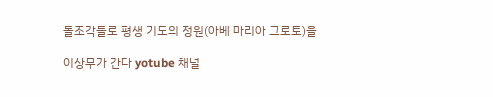돌조각들로 평생 기도의 정원(아베 마리아 그로토)을

이상무가 간다 yotube 채널